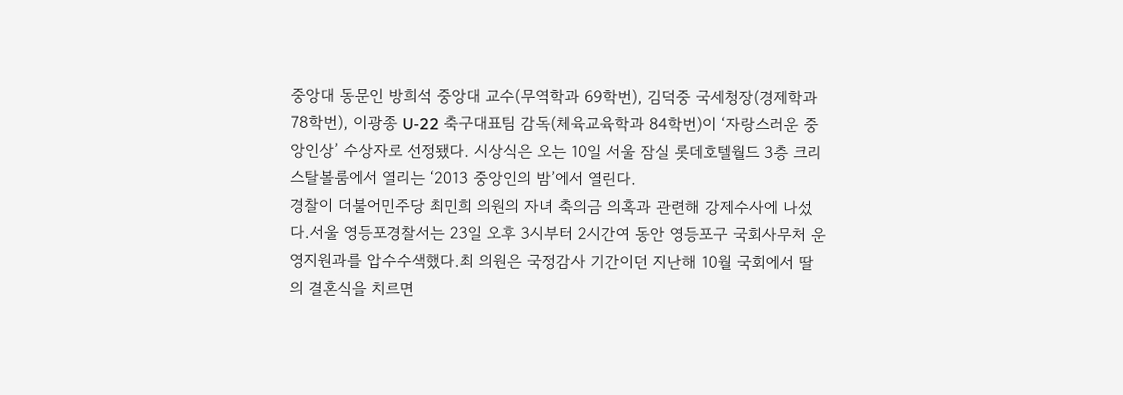중앙대 동문인 방희석 중앙대 교수(무역학과 69학번), 김덕중 국세청장(경제학과 78학번), 이광종 U-22 축구대표팀 감독(체육교육학과 84학번)이 ‘자랑스러운 중앙인상’ 수상자로 선정됐다. 시상식은 오는 10일 서울 잠실 롯데호텔월드 3층 크리스탈볼룸에서 열리는 ‘2013 중앙인의 밤’에서 열린다.
경찰이 더불어민주당 최민희 의원의 자녀 축의금 의혹과 관련해 강제수사에 나섰다.서울 영등포경찰서는 23일 오후 3시부터 2시간여 동안 영등포구 국회사무처 운영지원과를 압수수색했다.최 의원은 국정감사 기간이던 지난해 10월 국회에서 딸의 결혼식을 치르면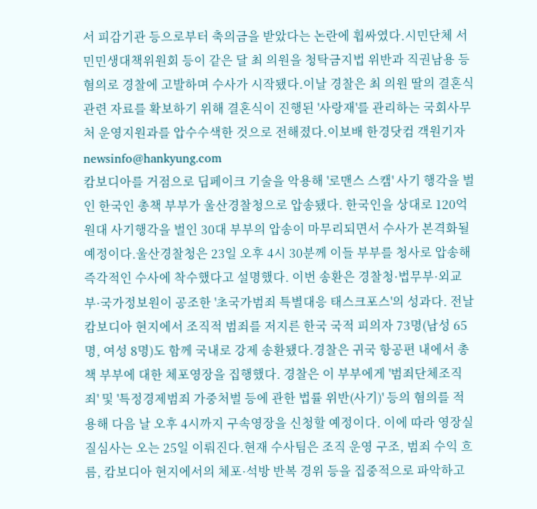서 피감기관 등으로부터 축의금을 받았다는 논란에 휩싸였다.시민단체 서민민생대책위원회 등이 같은 달 최 의원을 청탁금지법 위반과 직권남용 등 혐의로 경찰에 고발하며 수사가 시작됐다.이날 경찰은 최 의원 딸의 결혼식 관련 자료를 확보하기 위해 결혼식이 진행된 '사랑재'를 관리하는 국회사무처 운영지원과를 압수수색한 것으로 전해졌다.이보배 한경닷컴 객원기자 newsinfo@hankyung.com
캄보디아를 거점으로 딥페이크 기술을 악용해 '로맨스 스캠' 사기 행각을 벌인 한국인 총책 부부가 울산경찰청으로 압송됐다. 한국인을 상대로 120억원대 사기행각을 벌인 30대 부부의 압송이 마무리되면서 수사가 본격화될 예정이다.울산경찰청은 23일 오후 4시 30분께 이들 부부를 청사로 압송해 즉각적인 수사에 착수했다고 설명했다. 이번 송환은 경찰청·법무부·외교부·국가정보원이 공조한 '초국가범죄 특별대응 태스크포스'의 성과다. 전날 캄보디아 현지에서 조직적 범죄를 저지른 한국 국적 피의자 73명(남성 65명, 여성 8명)도 함께 국내로 강제 송환됐다.경찰은 귀국 항공편 내에서 총책 부부에 대한 체포영장을 집행했다. 경찰은 이 부부에게 '범죄단체조직죄' 및 '특정경제범죄 가중처벌 등에 관한 법률 위반(사기)' 등의 혐의를 적용해 다음 날 오후 4시까지 구속영장을 신청할 예정이다. 이에 따라 영장실질심사는 오는 25일 이뤄진다.현재 수사팀은 조직 운영 구조, 범죄 수익 흐름, 캄보디아 현지에서의 체포·석방 반복 경위 등을 집중적으로 파악하고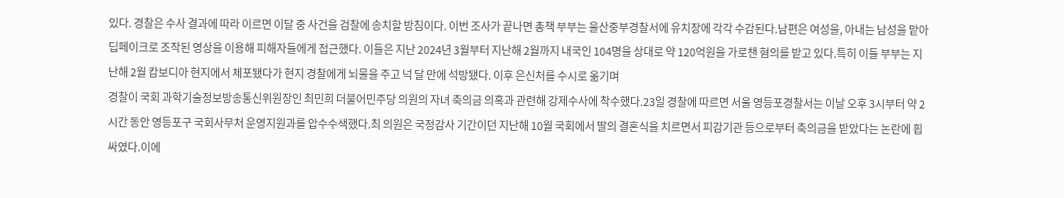있다. 경찰은 수사 결과에 따라 이르면 이달 중 사건을 검찰에 송치할 방침이다. 이번 조사가 끝나면 총책 부부는 울산중부경찰서에 유치장에 각각 수감된다.남편은 여성을, 아내는 남성을 맡아 딥페이크로 조작된 영상을 이용해 피해자들에게 접근했다. 이들은 지난 2024년 3월부터 지난해 2월까지 내국인 104명을 상대로 약 120억원을 가로챈 혐의를 받고 있다.특히 이들 부부는 지난해 2월 캄보디아 현지에서 체포됐다가 현지 경찰에게 뇌물을 주고 넉 달 만에 석방됐다. 이후 은신처를 수시로 옮기며
경찰이 국회 과학기술정보방송통신위원장인 최민희 더불어민주당 의원의 자녀 축의금 의혹과 관련해 강제수사에 착수했다.23일 경찰에 따르면 서울 영등포경찰서는 이날 오후 3시부터 약 2시간 동안 영등포구 국회사무처 운영지원과를 압수수색했다.최 의원은 국정감사 기간이던 지난해 10월 국회에서 딸의 결혼식을 치르면서 피감기관 등으로부터 축의금을 받았다는 논란에 휩싸였다.이에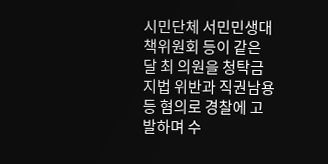시민단체 서민민생대책위원회 등이 같은 달 최 의원을 청탁금지법 위반과 직권남용 등 혐의로 경찰에 고발하며 수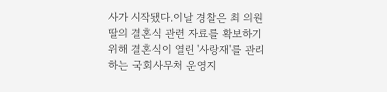사가 시작됐다.이날 경찰은 최 의원 딸의 결혼식 관련 자료를 확보하기 위해 결혼식이 열린 '사랑재'를 관리하는 국회사무처 운영지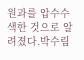원과를 압수수색한 것으로 알려졌다.박수림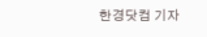한경닷컴 기자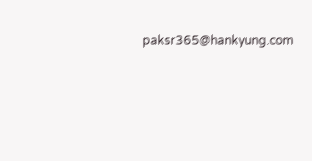paksr365@hankyung.com